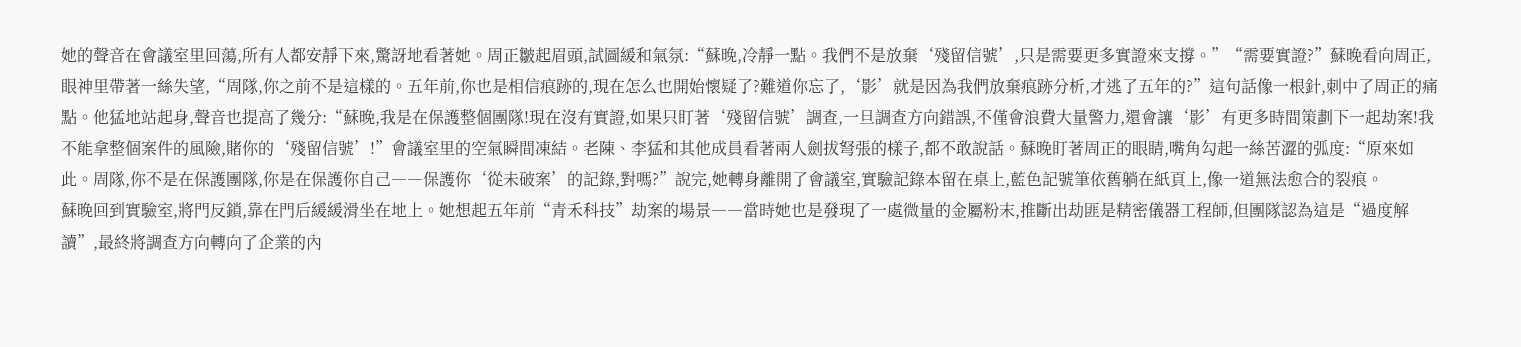她的聲音在會議室里回蕩,所有人都安靜下來,驚訝地看著她。周正皺起眉頭,試圖緩和氣氛:“蘇晚,冷靜一點。我們不是放棄‘殘留信號’,只是需要更多實證來支撐。”“需要實證?”蘇晚看向周正,眼神里帶著一絲失望,“周隊,你之前不是這樣的。五年前,你也是相信痕跡的,現在怎么也開始懷疑了?難道你忘了,‘影’就是因為我們放棄痕跡分析,才逃了五年的?”這句話像一根針,刺中了周正的痛點。他猛地站起身,聲音也提高了幾分:“蘇晚,我是在保護整個團隊!現在沒有實證,如果只盯著‘殘留信號’調查,一旦調查方向錯誤,不僅會浪費大量警力,還會讓‘影’有更多時間策劃下一起劫案!我不能拿整個案件的風險,賭你的‘殘留信號’!”會議室里的空氣瞬間凍結。老陳、李猛和其他成員看著兩人劍拔弩張的樣子,都不敢說話。蘇晚盯著周正的眼睛,嘴角勾起一絲苦澀的弧度:“原來如此。周隊,你不是在保護團隊,你是在保護你自己――保護你‘從未破案’的記錄,對嗎?”說完,她轉身離開了會議室,實驗記錄本留在桌上,藍色記號筆依舊躺在紙頁上,像一道無法愈合的裂痕。
蘇晚回到實驗室,將門反鎖,靠在門后緩緩滑坐在地上。她想起五年前“青禾科技”劫案的場景――當時她也是發現了一處微量的金屬粉末,推斷出劫匪是精密儀器工程師,但團隊認為這是“過度解讀”,最終將調查方向轉向了企業的內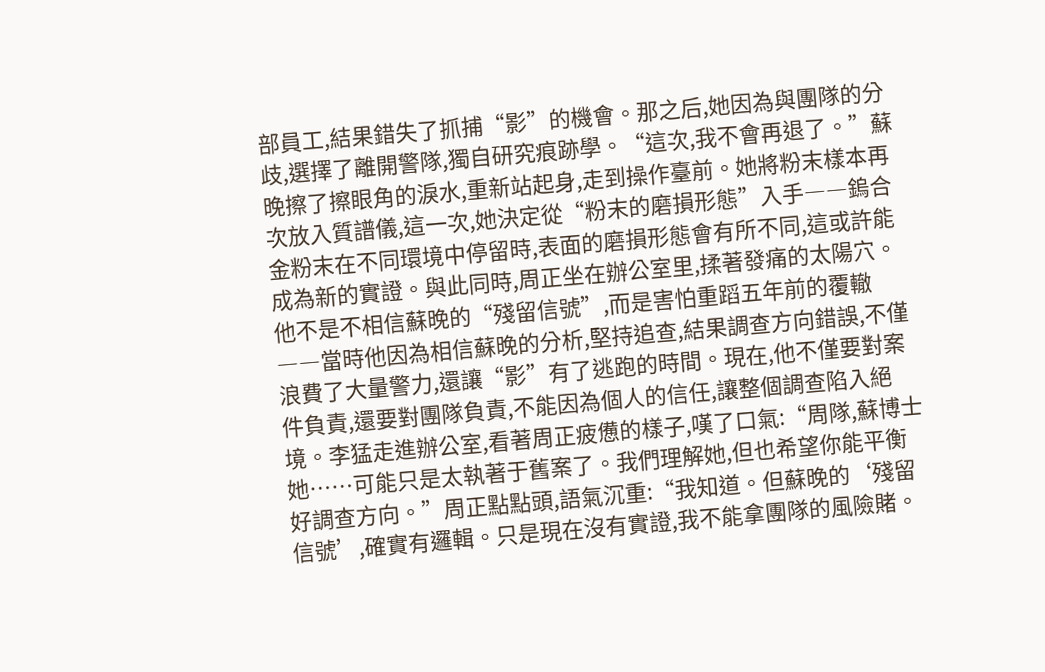部員工,結果錯失了抓捕“影”的機會。那之后,她因為與團隊的分歧,選擇了離開警隊,獨自研究痕跡學。“這次,我不會再退了。”蘇晚擦了擦眼角的淚水,重新站起身,走到操作臺前。她將粉末樣本再次放入質譜儀,這一次,她決定從“粉末的磨損形態”入手――鎢合金粉末在不同環境中停留時,表面的磨損形態會有所不同,這或許能成為新的實證。與此同時,周正坐在辦公室里,揉著發痛的太陽穴。他不是不相信蘇晚的“殘留信號”,而是害怕重蹈五年前的覆轍――當時他因為相信蘇晚的分析,堅持追查,結果調查方向錯誤,不僅浪費了大量警力,還讓“影”有了逃跑的時間。現在,他不僅要對案件負責,還要對團隊負責,不能因為個人的信任,讓整個調查陷入絕境。李猛走進辦公室,看著周正疲憊的樣子,嘆了口氣:“周隊,蘇博士她……可能只是太執著于舊案了。我們理解她,但也希望你能平衡好調查方向。”周正點點頭,語氣沉重:“我知道。但蘇晚的‘殘留信號’,確實有邏輯。只是現在沒有實證,我不能拿團隊的風險賭。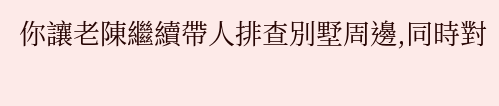你讓老陳繼續帶人排查別墅周邊,同時對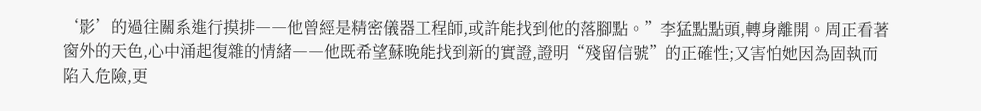‘影’的過往關系進行摸排――他曾經是精密儀器工程師,或許能找到他的落腳點。”李猛點點頭,轉身離開。周正看著窗外的天色,心中涌起復雜的情緒――他既希望蘇晚能找到新的實證,證明“殘留信號”的正確性;又害怕她因為固執而陷入危險,更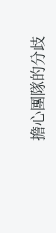擔心團隊的分歧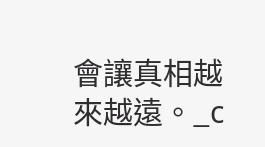會讓真相越來越遠。_c